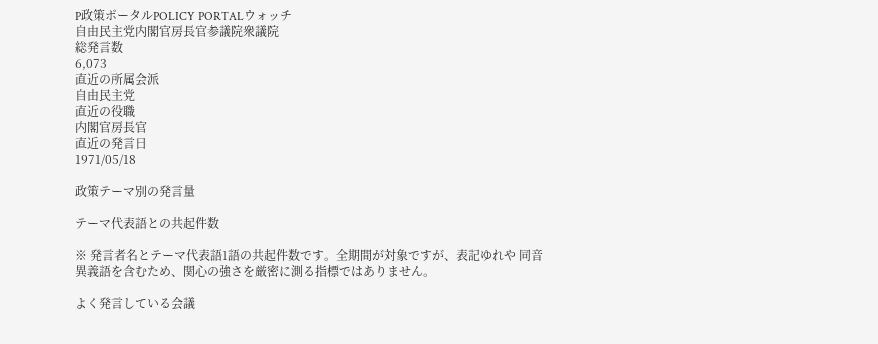P政策ポータルPOLICY PORTALウォッチ
自由民主党内閣官房長官参議院衆議院
総発言数
6,073
直近の所属会派
自由民主党
直近の役職
内閣官房長官
直近の発言日
1971/05/18

政策テーマ別の発言量

テーマ代表語との共起件数

※ 発言者名とテーマ代表語1語の共起件数です。全期間が対象ですが、表記ゆれや 同音異義語を含むため、関心の強さを厳密に測る指標ではありません。

よく発言している会議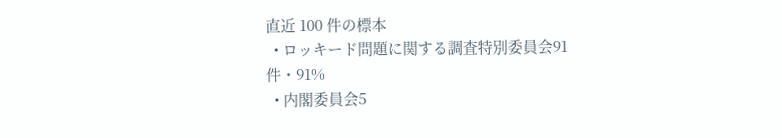直近 100 件の標本
  • ロッキード問題に関する調査特別委員会91 件・91%
  • 内閣委員会5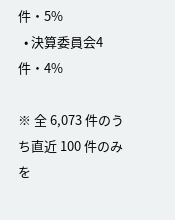件・5%
  • 決算委員会4 件・4%

※ 全 6,073 件のうち直近 100 件のみを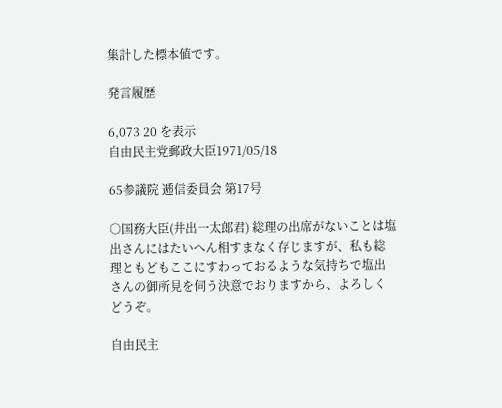集計した標本値です。

発言履歴

6,073 20 を表示
自由民主党郵政大臣1971/05/18

65参議院 逓信委員会 第17号

○国務大臣(井出一太郎君) 総理の出席がないことは塩出さんにはたいへん相すまなく存じますが、私も総理ともどもここにすわっておるような気持ちで塩出さんの御所見を伺う決意でおりますから、よろしくどうぞ。

自由民主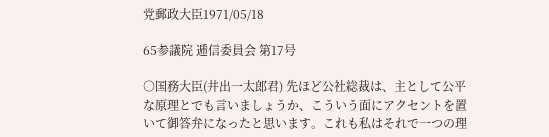党郵政大臣1971/05/18

65参議院 逓信委員会 第17号

○国務大臣(井出一太郎君) 先ほど公社総裁は、主として公平な原理とでも言いましょうか、こういう面にアクセントを置いて御答弁になったと思います。これも私はそれで一つの理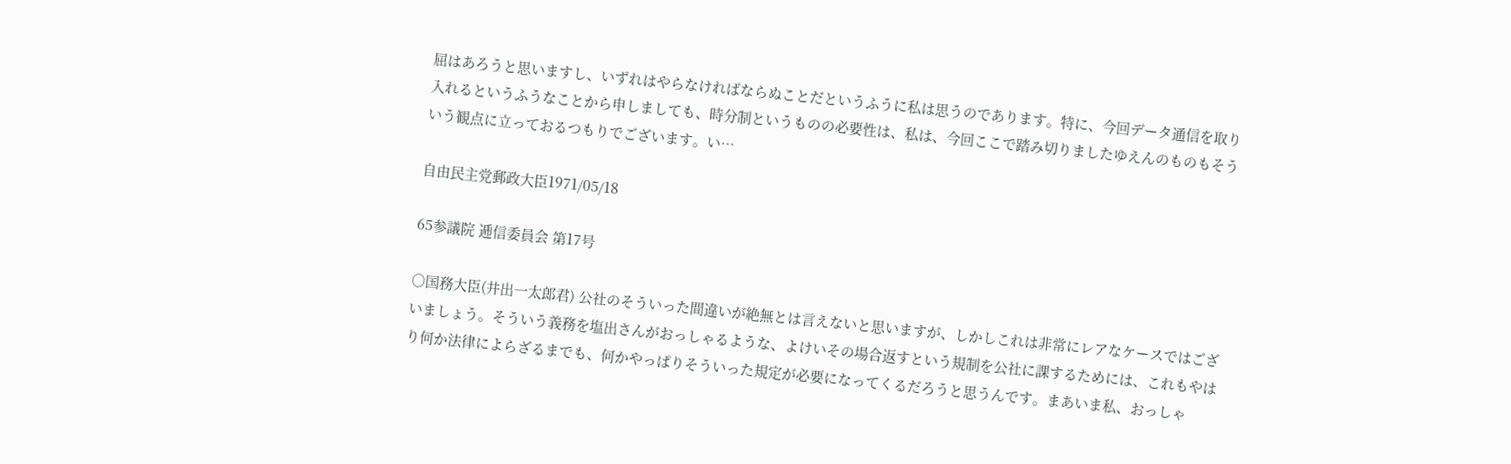屈はあろうと思いますし、いずれはやらなければならぬことだというふうに私は思うのであります。特に、今回データ通信を取り入れるというふうなことから申しましても、時分制というものの必要性は、私は、今回ここで踏み切りましたゆえんのものもそういう観点に立っておるつもりでございます。い…

自由民主党郵政大臣1971/05/18

65参議院 逓信委員会 第17号

○国務大臣(井出一太郎君) 公社のそういった間違いが絶無とは言えないと思いますが、しかしこれは非常にレアなケースではございましょう。そういう義務を塩出さんがおっしゃるような、よけいその場合返すという規制を公社に課するためには、これもやはり何か法律によらざるまでも、何かやっぱりそういった規定が必要になってくるだろうと思うんです。まあいま私、おっしゃ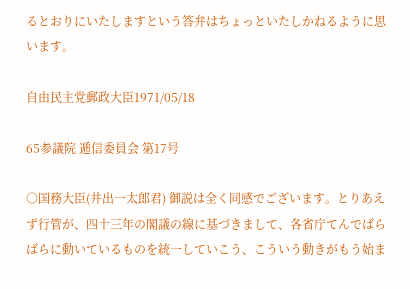るとおりにいたしますという答弁はちょっといたしかねるように思います。

自由民主党郵政大臣1971/05/18

65参議院 逓信委員会 第17号

○国務大臣(井出一太郎君) 御説は全く同感でございます。とりあえず行管が、四十三年の閣議の線に基づきまして、各省庁てんでばらばらに動いているものを統一していこう、こういう動きがもう始ま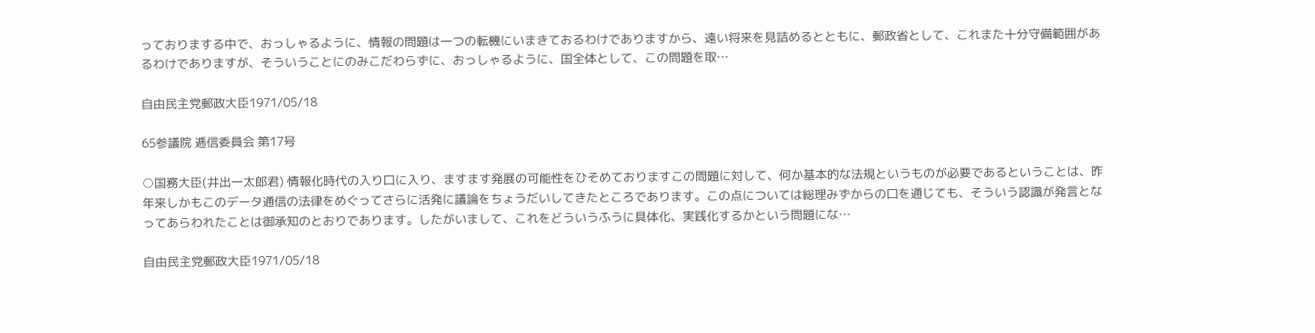っておりまする中で、おっしゃるように、情報の問題は一つの転機にいまきておるわけでありますから、遠い将来を見詰めるとともに、郵政省として、これまた十分守備範囲があるわけでありますが、そういうことにのみこだわらずに、おっしゃるように、国全体として、この問題を取…

自由民主党郵政大臣1971/05/18

65参議院 逓信委員会 第17号

○国務大臣(井出一太郎君) 情報化時代の入り口に入り、ますます発展の可能性をひそめておりますこの問題に対して、何か基本的な法規というものが必要であるということは、昨年来しかもこのデータ通信の法律をめぐってさらに活発に議論をちょうだいしてきたところであります。この点については総理みずからの口を通じても、そういう認識が発言となってあらわれたことは御承知のとおりであります。したがいまして、これをどういうふうに具体化、実践化するかという問題にな…

自由民主党郵政大臣1971/05/18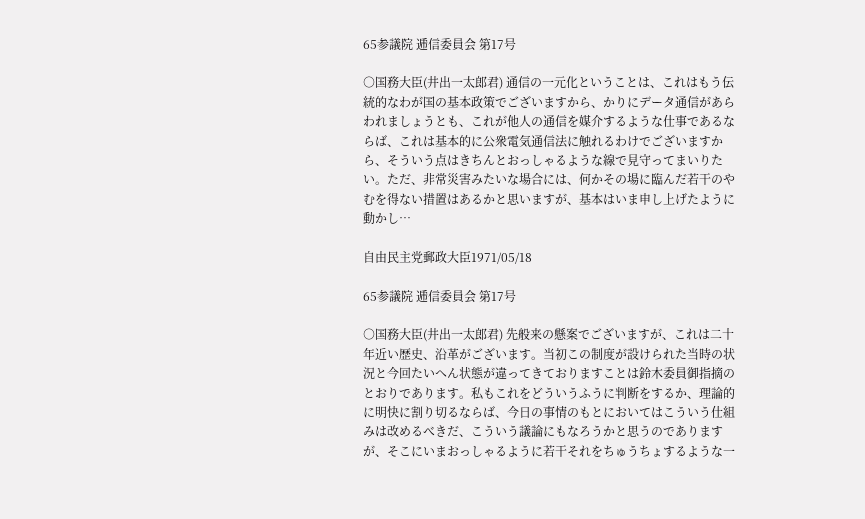65参議院 逓信委員会 第17号

○国務大臣(井出一太郎君) 通信の一元化ということは、これはもう伝統的なわが国の基本政策でございますから、かりにデータ通信があらわれましょうとも、これが他人の通信を媒介するような仕事であるならば、これは基本的に公衆電気通信法に触れるわけでございますから、そういう点はきちんとおっしゃるような線で見守ってまいりたい。ただ、非常災害みたいな場合には、何かその場に臨んだ若干のやむを得ない措置はあるかと思いますが、基本はいま申し上げたように動かし…

自由民主党郵政大臣1971/05/18

65参議院 逓信委員会 第17号

○国務大臣(井出一太郎君) 先般来の懸案でございますが、これは二十年近い歴史、沿革がございます。当初この制度が設けられた当時の状況と今回たいへん状態が違ってきておりますことは鈴木委員御指摘のとおりであります。私もこれをどういうふうに判断をするか、理論的に明快に割り切るならば、今日の事情のもとにおいてはこういう仕組みは改めるべきだ、こういう議論にもなろうかと思うのでありますが、そこにいまおっしゃるように若干それをちゅうちょするような一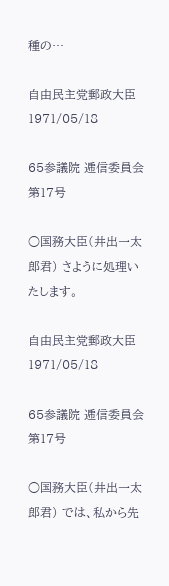種の…

自由民主党郵政大臣1971/05/18

65参議院 逓信委員会 第17号

○国務大臣(井出一太郎君) さように処理いたします。

自由民主党郵政大臣1971/05/18

65参議院 逓信委員会 第17号

○国務大臣(井出一太郎君) では、私から先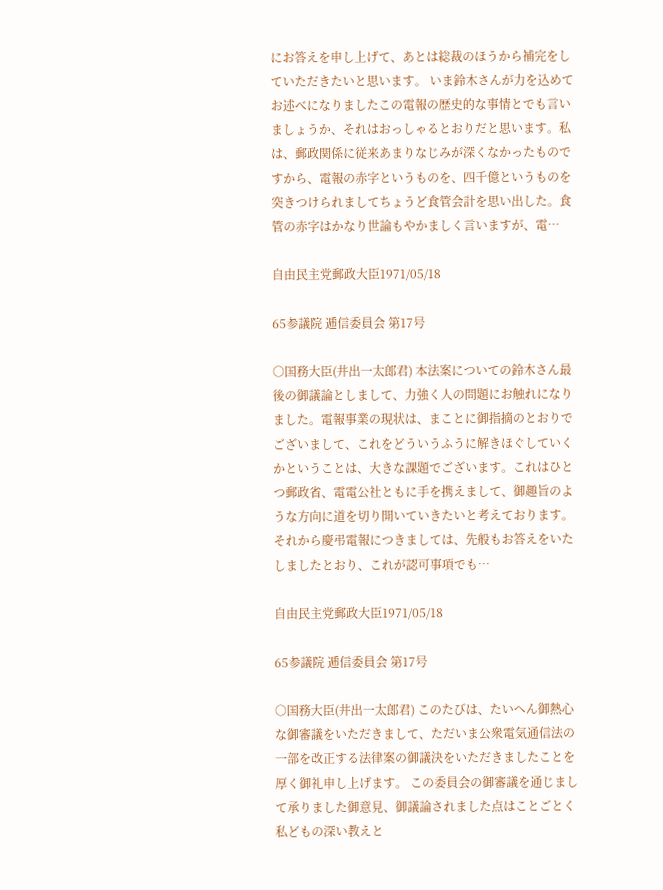にお答えを申し上げて、あとは総裁のほうから補完をしていただきたいと思います。 いま鈴木さんが力を込めてお述べになりましたこの電報の歴史的な事情とでも言いましょうか、それはおっしゃるとおりだと思います。私は、郵政関係に従来あまりなじみが深くなかったものですから、電報の赤字というものを、四千億というものを突きつけられましてちょうど食管会計を思い出した。食管の赤字はかなり世論もやかましく言いますが、電…

自由民主党郵政大臣1971/05/18

65参議院 逓信委員会 第17号

○国務大臣(井出一太郎君) 本法案についての鈴木さん最後の御議論としまして、力強く人の問題にお触れになりました。電報事業の現状は、まことに御指摘のとおりでございまして、これをどういうふうに解きほぐしていくかということは、大きな課題でございます。これはひとつ郵政省、電電公社ともに手を携えまして、御趣旨のような方向に道を切り開いていきたいと考えております。 それから慶弔電報につきましては、先般もお答えをいたしましたとおり、これが認可事項でも…

自由民主党郵政大臣1971/05/18

65参議院 逓信委員会 第17号

○国務大臣(井出一太郎君) このたびは、たいへん御熱心な御審議をいただきまして、ただいま公衆電気通信法の一部を改正する法律案の御議決をいただきましたことを厚く御礼申し上げます。 この委員会の御審議を通じまして承りました御意見、御議論されました点はことごとく私どもの深い教えと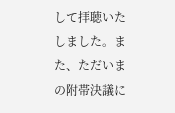して拝聴いたしました。また、ただいまの附帯決議に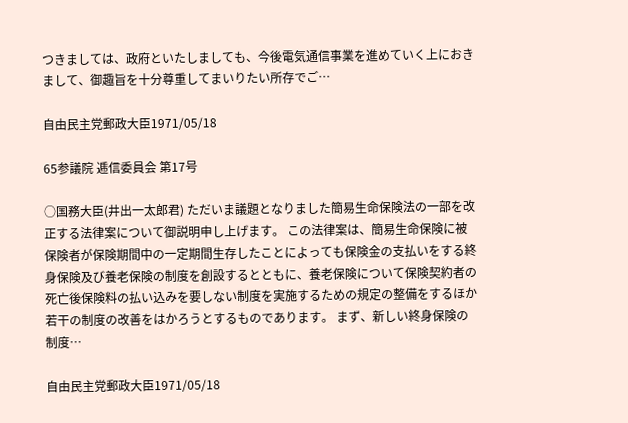つきましては、政府といたしましても、今後電気通信事業を進めていく上におきまして、御趣旨を十分尊重してまいりたい所存でご…

自由民主党郵政大臣1971/05/18

65参議院 逓信委員会 第17号

○国務大臣(井出一太郎君) ただいま議題となりました簡易生命保険法の一部を改正する法律案について御説明申し上げます。 この法律案は、簡易生命保険に被保険者が保険期間中の一定期間生存したことによっても保険金の支払いをする終身保険及び養老保険の制度を創設するとともに、養老保険について保険契約者の死亡後保険料の払い込みを要しない制度を実施するための規定の整備をするほか若干の制度の改善をはかろうとするものであります。 まず、新しい終身保険の制度…

自由民主党郵政大臣1971/05/18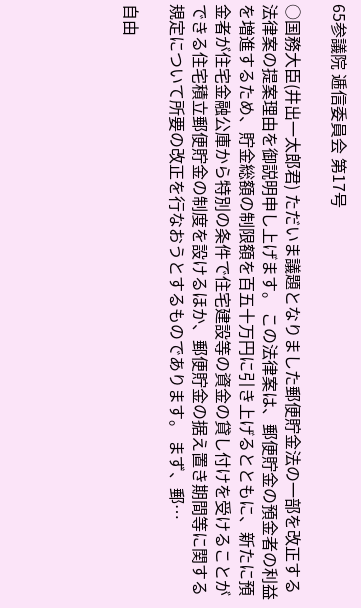65参議院 逓信委員会 第17号

○国務大臣(井出一太郎君) ただいま議題となりました郵便貯金法の一部を改正する法律案の提案理由を御説明申し上げます。 この法律案は、郵便貯金の預金者の利益を増進するため、貯金総額の制限額を百五十万円に引き上げるとともに、新たに預金者が住宅金融公庫から特別の条件で住宅建設等の資金の貸し付けを受けることができる住宅積立郵便貯金の制度を設けるほか、郵便貯金の据え置き期間等に関する規定について所要の改正を行なおうとするものであります。 まず、郵…

自由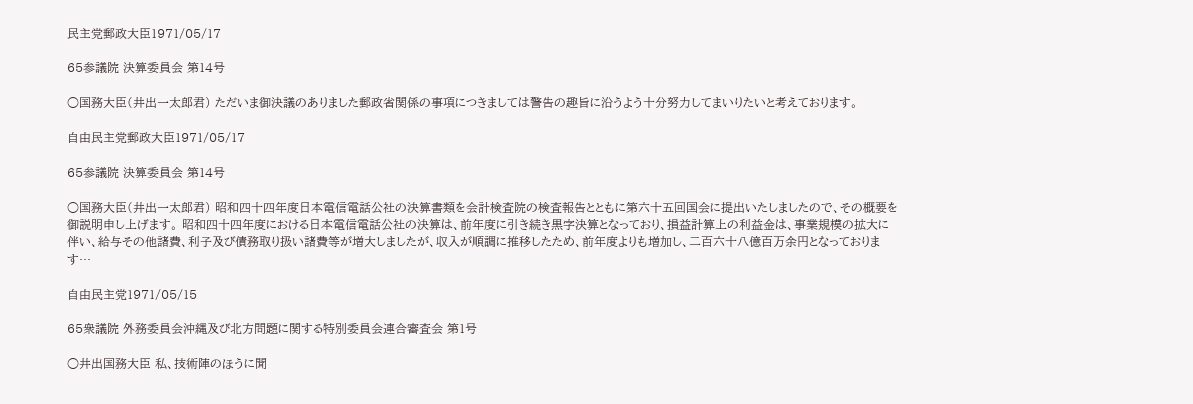民主党郵政大臣1971/05/17

65参議院 決算委員会 第14号

○国務大臣(井出一太郎君) ただいま御決議のありました郵政省関係の事項につきましては警告の趣旨に沿うよう十分努力してまいりたいと考えております。

自由民主党郵政大臣1971/05/17

65参議院 決算委員会 第14号

○国務大臣(井出一太郎君) 昭和四十四年度日本電信電話公社の決算書類を会計検査院の検査報告とともに第六十五回国会に提出いたしましたので、その概要を御説明申し上げます。 昭和四十四年度における日本電信電話公社の決算は、前年度に引き続き黒字決算となっており、損益計算上の利益金は、事業規模の拡大に伴い、給与その他諸費、利子及び債務取り扱い諸費等が増大しましたが、収入が順調に推移したため、前年度よりも増加し、二百六十八億百万余円となっております…

自由民主党1971/05/15

65衆議院 外務委員会沖縄及び北方問題に関する特別委員会連合審査会 第1号

○井出国務大臣 私、技術陣のほうに聞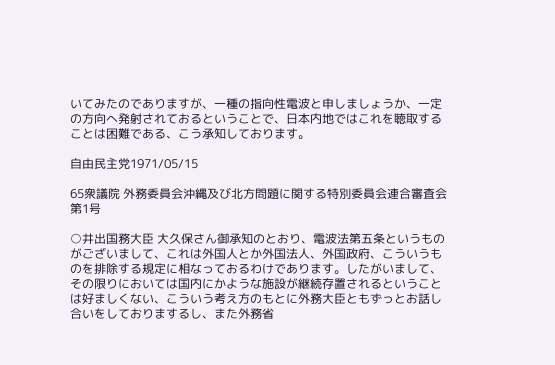いてみたのでありますが、一種の指向性電波と申しましょうか、一定の方向へ発射されておるということで、日本内地ではこれを聴取することは困難である、こう承知しております。

自由民主党1971/05/15

65衆議院 外務委員会沖縄及び北方問題に関する特別委員会連合審査会 第1号

○井出国務大臣 大久保さん御承知のとおり、電波法第五条というものがございまして、これは外国人とか外国法人、外国政府、こういうものを排除する規定に相なっておるわけであります。したがいまして、その限りにおいては国内にかような施設が継続存置されるということは好ましくない、こういう考え方のもとに外務大臣ともずっとお話し合いをしておりまするし、また外務省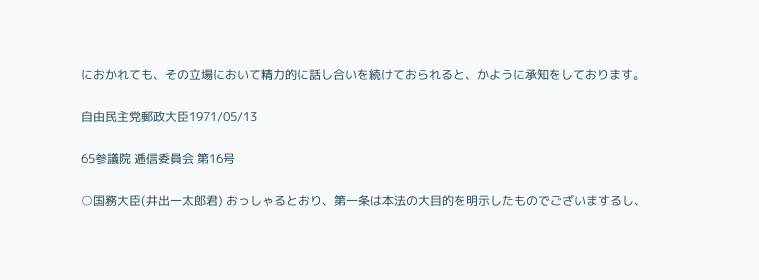におかれても、その立場において精力的に話し合いを続けておられると、かように承知をしております。

自由民主党郵政大臣1971/05/13

65参議院 逓信委員会 第16号

○国務大臣(井出一太郎君) おっしゃるとおり、第一条は本法の大目的を明示したものでございまするし、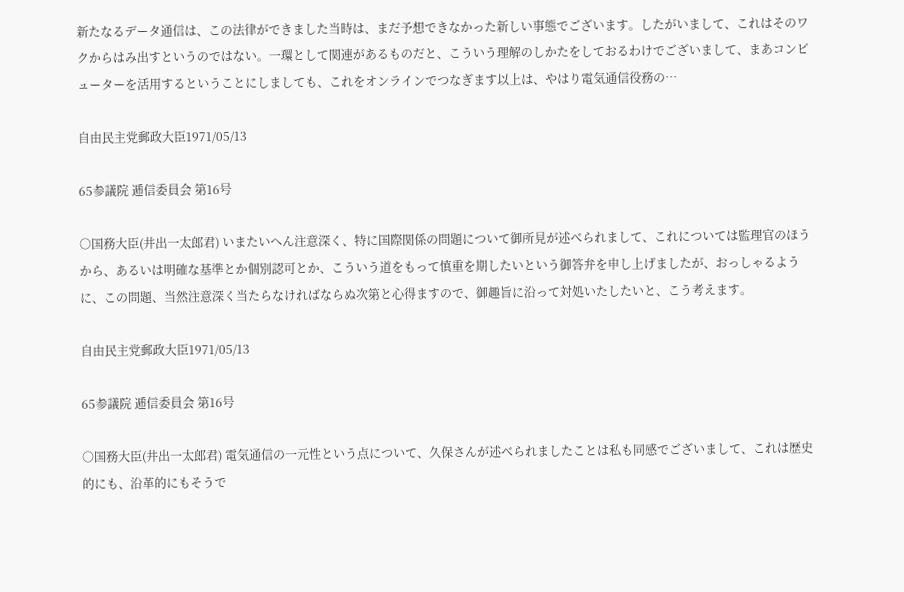新たなるデータ通信は、この法律ができました当時は、まだ予想できなかった新しい事態でございます。したがいまして、これはそのワクからはみ出すというのではない。一環として関連があるものだと、こういう理解のしかたをしておるわけでございまして、まあコンピューターを活用するということにしましても、これをオンラインでつなぎます以上は、やはり電気通信役務の…

自由民主党郵政大臣1971/05/13

65参議院 逓信委員会 第16号

○国務大臣(井出一太郎君) いまたいへん注意深く、特に国際関係の問題について御所見が述べられまして、これについては監理官のほうから、あるいは明確な基準とか個別認可とか、こういう道をもって慎重を期したいという御答弁を申し上げましたが、おっしゃるように、この問題、当然注意深く当たらなければならぬ次第と心得ますので、御趣旨に沿って対処いたしたいと、こう考えます。

自由民主党郵政大臣1971/05/13

65参議院 逓信委員会 第16号

○国務大臣(井出一太郎君) 電気通信の一元性という点について、久保さんが述べられましたことは私も同感でございまして、これは歴史的にも、沿革的にもそうで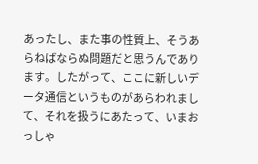あったし、また事の性質上、そうあらねばならぬ問題だと思うんであります。したがって、ここに新しいデータ通信というものがあらわれまして、それを扱うにあたって、いまおっしゃ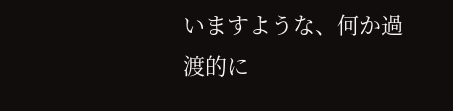いますような、何か過渡的に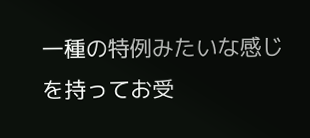一種の特例みたいな感じを持ってお受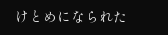けとめになられた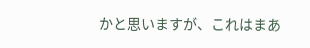かと思いますが、これはまあ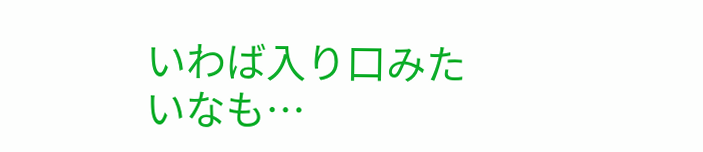いわば入り口みたいなも…